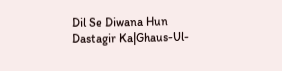Dil Se Diwana Hun Dastagir Ka|Ghaus-Ul-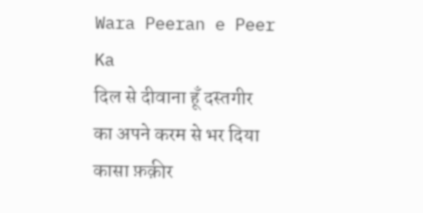Wara Peeran e Peer Ka
दिल से दीवाना हूँ दस्तगीर का अपने करम से भर दिया कासा फ़क़ीर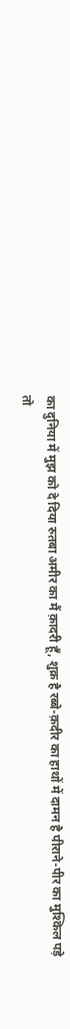का दुनिया में मुझ को दे दिया रुतबा अमीर का मैं क़ादरी हूँ, शुक्र है रब्बे-क़दीर का हाथों में दामन है पीराने-पीर का मुश्किल पड़े तो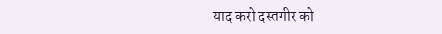याद करो दस्तगीर को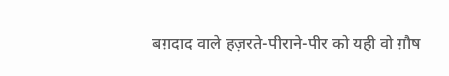बग़दाद वाले हज़रते-पीराने-पीर को यही वो ग़ौष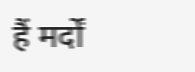हैं मर्दों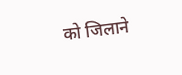को जिलाने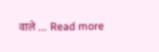वाले … Read more